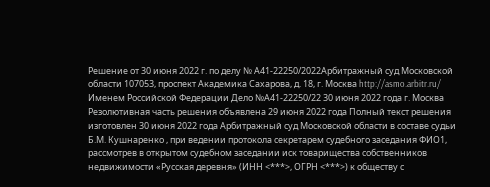Решение от 30 июня 2022 г. по делу № А41-22250/2022Арбитражный суд Московской области 107053, проспект Академика Сахарова, д. 18, г. Москва http://asmo.arbitr.ru/ Именем Российской Федерации Дело №А41-22250/22 30 июня 2022 года г. Москва Резолютивная часть решения объявлена 29 июня 2022 года Полный текст решения изготовлен 30 июня 2022 года Арбитражный суд Московской области в составе судьи Б.М. Кушнаренко , при ведении протокола секретарем судебного заседания ФИО1, рассмотрев в открытом судебном заседании иск товарищества собственников недвижимости «Русская деревня» (ИНН <***>, ОГРН <***>) к обществу с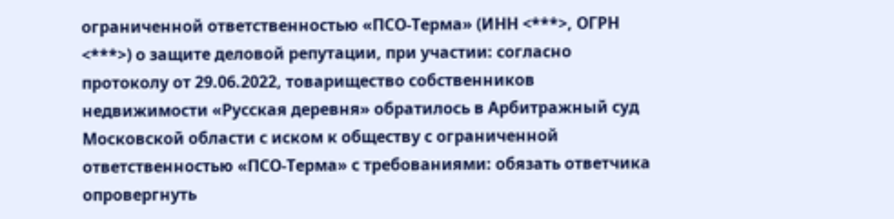ограниченной ответственностью «ПСО-Терма» (ИНН <***>, ОГРН <***>) о защите деловой репутации, при участии: согласно протоколу от 29.06.2022, товарищество собственников недвижимости «Русская деревня» обратилось в Арбитражный суд Московской области с иском к обществу с ограниченной ответственностью «ПСО-Терма» с требованиями: обязать ответчика опровергнуть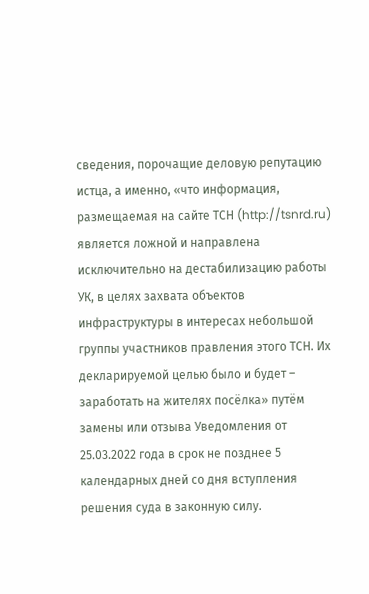сведения, порочащие деловую репутацию истца, а именно, «что информация, размещаемая на сайте ТСН (http://tsnrd.ru) является ложной и направлена исключительно на дестабилизацию работы УК, в целях захвата объектов инфраструктуры в интересах небольшой группы участников правления этого ТСН. Их декларируемой целью было и будет – заработать на жителях посёлка» путём замены или отзыва Уведомления от 25.03.2022 года в срок не позднее 5 календарных дней со дня вступления решения суда в законную силу.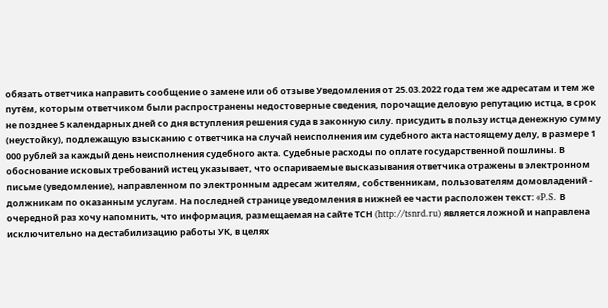обязать ответчика направить сообщение о замене или об отзыве Уведомления от 25.03.2022 года тем же адресатам и тем же путём, которым ответчиком были распространены недостоверные сведения, порочащие деловую репутацию истца, в срок не позднее 5 календарных дней со дня вступления решения суда в законную силу. присудить в пользу истца денежную сумму (неустойку), подлежащую взысканию с ответчика на случай неисполнения им судебного акта настоящему делу, в размере 1 000 рублей за каждый день неисполнения судебного акта. Судебные расходы по оплате государственной пошлины. В обоснование исковых требований истец указывает, что оспариваемые высказывания ответчика отражены в электронном письме (уведомление), направленном по электронным адресам жителям, собственникам, пользователям домовладений - должникам по оказанным услугам. На последней странице уведомления в нижней ее части расположен текст: «P.S. В очередной раз хочу напомнить, что информация, размещаемая на сайте ТСН (http://tsnrd.ru) является ложной и направлена исключительно на дестабилизацию работы УК, в целях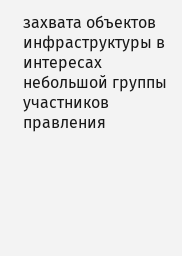захвата объектов инфраструктуры в интересах небольшой группы участников правления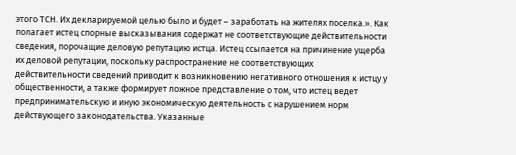этого ТСН. Их декларируемой целью было и будет – заработать на жителях поселка.». Как полагает истец спорные высказывания содержат не соответствующие действительности сведения, порочащие деловую репутацию истца. Истец ссылается на причинение ущерба их деловой репутации, поскольку распространение не соответствующих действительности сведений приводит к возникновению негативного отношения к истцу у общественности, а также формирует ложное представление о том, что истец ведет предпринимательскую и иную экономическую деятельность с нарушением норм действующего законодательства. Указанные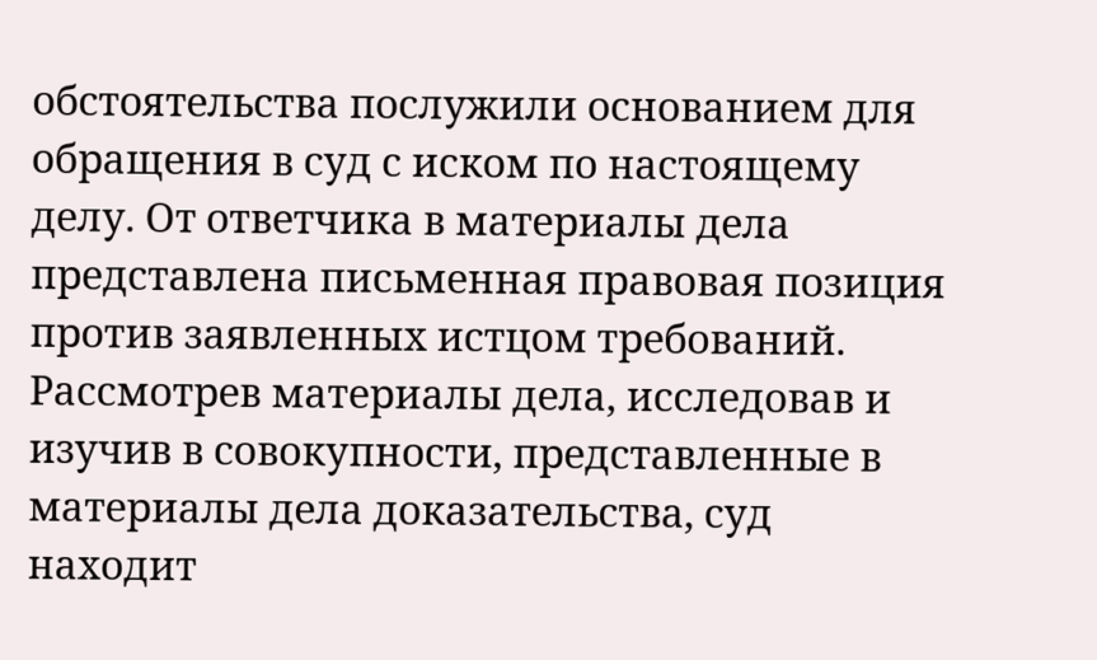обстоятельства послужили основанием для обращения в суд с иском по настоящему делу. От ответчика в материалы дела представлена письменная правовая позиция против заявленных истцом требований. Рассмотрев материалы дела, исследовав и изучив в совокупности, представленные в материалы дела доказательства, суд находит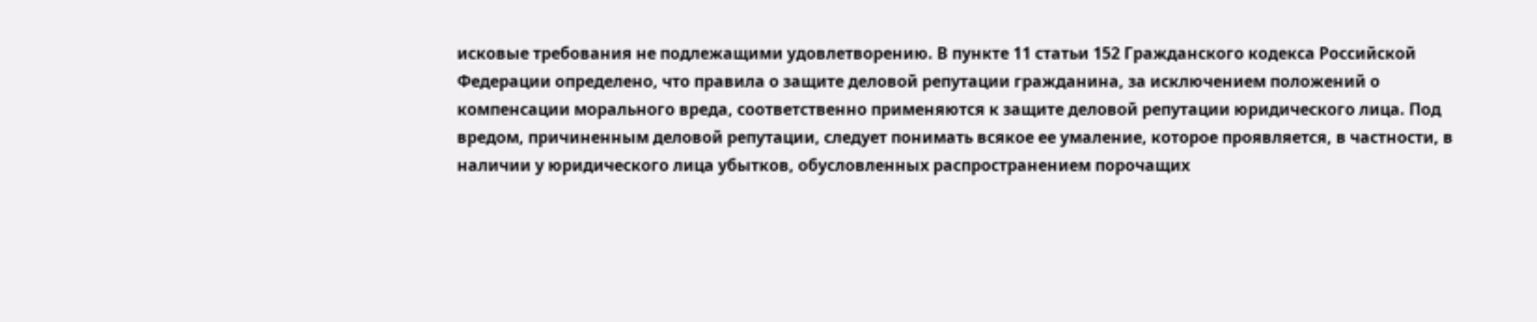исковые требования не подлежащими удовлетворению. В пункте 11 статьи 152 Гражданского кодекса Российской Федерации определено, что правила о защите деловой репутации гражданина, за исключением положений о компенсации морального вреда, соответственно применяются к защите деловой репутации юридического лица. Под вредом, причиненным деловой репутации, следует понимать всякое ее умаление, которое проявляется, в частности, в наличии у юридического лица убытков, обусловленных распространением порочащих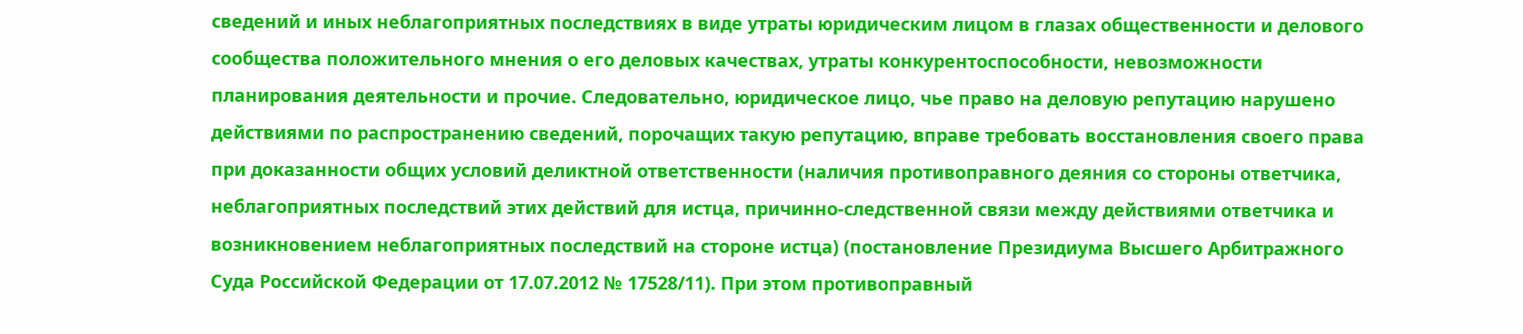сведений и иных неблагоприятных последствиях в виде утраты юридическим лицом в глазах общественности и делового сообщества положительного мнения о его деловых качествах, утраты конкурентоспособности, невозможности планирования деятельности и прочие. Следовательно, юридическое лицо, чье право на деловую репутацию нарушено действиями по распространению сведений, порочащих такую репутацию, вправе требовать восстановления своего права при доказанности общих условий деликтной ответственности (наличия противоправного деяния со стороны ответчика, неблагоприятных последствий этих действий для истца, причинно-следственной связи между действиями ответчика и возникновением неблагоприятных последствий на стороне истца) (постановление Президиума Высшего Арбитражного Суда Российской Федерации от 17.07.2012 № 17528/11). При этом противоправный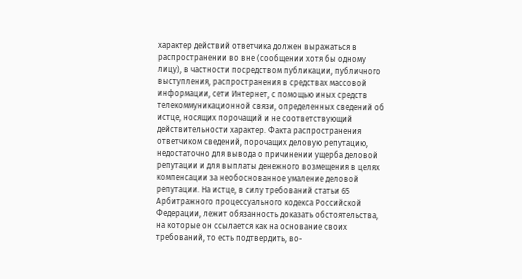характер действий ответчика должен выражаться в распространении во вне (сообщении хотя бы одному лицу), в частности посредством публикации, публичного выступления, распространения в средствах массовой информации, сети Интернет, с помощью иных средств телекоммуникационной связи, определенных сведений об истце, носящих порочащий и не соответствующий действительности характер. Факта распространения ответчиком сведений, порочащих деловую репутацию, недостаточно для вывода о причинении ущерба деловой репутации и для выплаты денежного возмещения в целях компенсации за необоснованное умаление деловой репутации. На истце, в силу требований статьи 65 Арбитражного процессуального кодекса Российской Федерации, лежит обязанность доказать обстоятельства, на которые он ссылается как на основание своих требований, то есть подтвердить, во-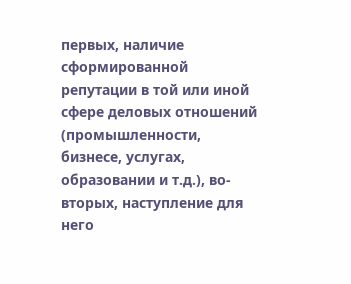первых, наличие сформированной репутации в той или иной сфере деловых отношений (промышленности, бизнесе, услугах, образовании и т.д.), во-вторых, наступление для него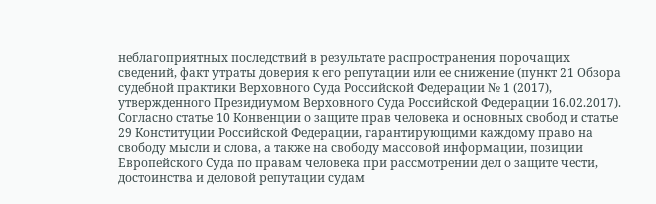неблагоприятных последствий в результате распространения порочащих сведений, факт утраты доверия к его репутации или ее снижение (пункт 21 Обзора судебной практики Верховного Суда Российской Федерации № 1 (2017), утвержденного Президиумом Верховного Суда Российской Федерации 16.02.2017). Согласно статье 10 Конвенции о защите прав человека и основных свобод и статье 29 Конституции Российской Федерации, гарантирующими каждому право на свободу мысли и слова, а также на свободу массовой информации, позиции Европейского Суда по правам человека при рассмотрении дел о защите чести, достоинства и деловой репутации судам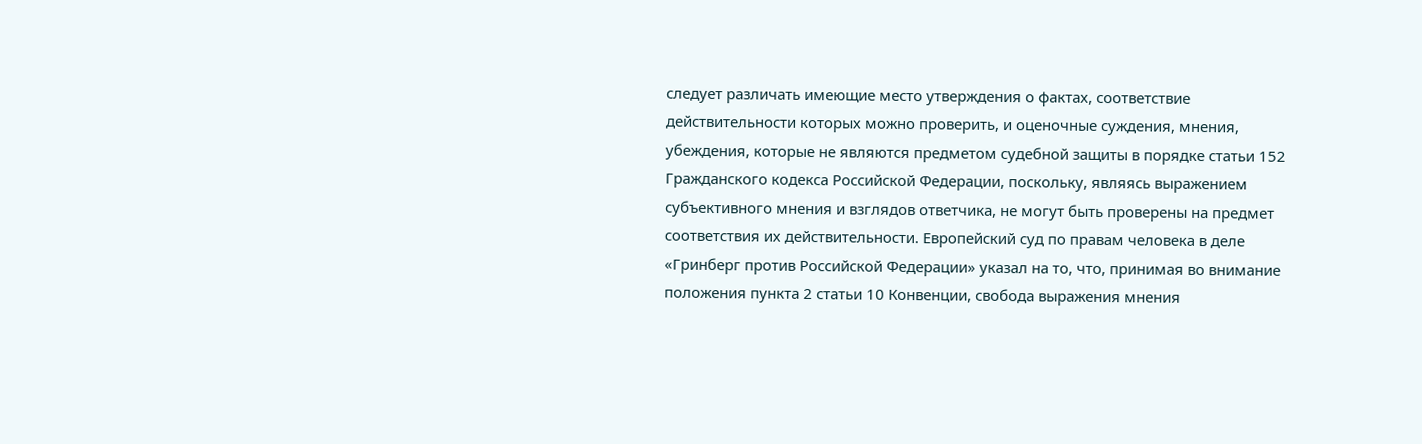следует различать имеющие место утверждения о фактах, соответствие действительности которых можно проверить, и оценочные суждения, мнения, убеждения, которые не являются предметом судебной защиты в порядке статьи 152 Гражданского кодекса Российской Федерации, поскольку, являясь выражением субъективного мнения и взглядов ответчика, не могут быть проверены на предмет соответствия их действительности. Европейский суд по правам человека в деле «Гринберг против Российской Федерации» указал на то, что, принимая во внимание положения пункта 2 статьи 10 Конвенции, свобода выражения мнения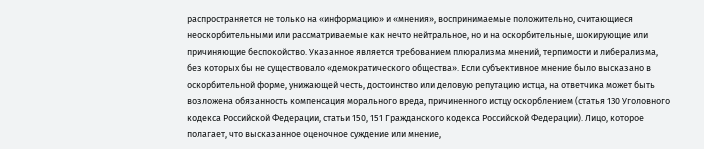распространяется не только на «информацию» и «мнения», воспринимаемые положительно, считающиеся неоскорбительными или рассматриваемые как нечто нейтральное, но и на оскорбительные, шокирующие или причиняющие беспокойство. Указанное является требованием плюрализма мнений, терпимости и либерализма, без которых бы не существовало «демократического общества». Если субъективное мнение было высказано в оскорбительной форме, унижающей честь, достоинство или деловую репутацию истца, на ответчика может быть возложена обязанность компенсация морального вреда, причиненного истцу оскорблением (статья 130 Уголовного кодекса Российской Федерации, статьи 150, 151 Гражданского кодекса Российской Федерации). Лицо, которое полагает, что высказанное оценочное суждение или мнение,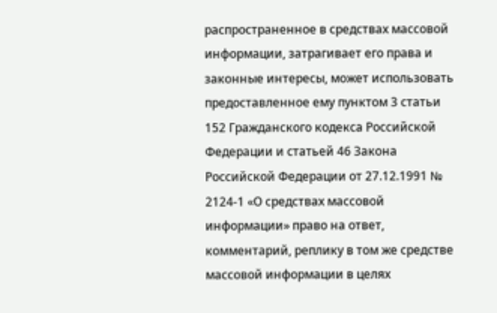распространенное в средствах массовой информации, затрагивает его права и законные интересы, может использовать предоставленное ему пунктом 3 статьи 152 Гражданского кодекса Российской Федерации и статьей 46 Закона Российской Федерации от 27.12.1991 № 2124-1 «О средствах массовой информации» право на ответ, комментарий, реплику в том же средстве массовой информации в целях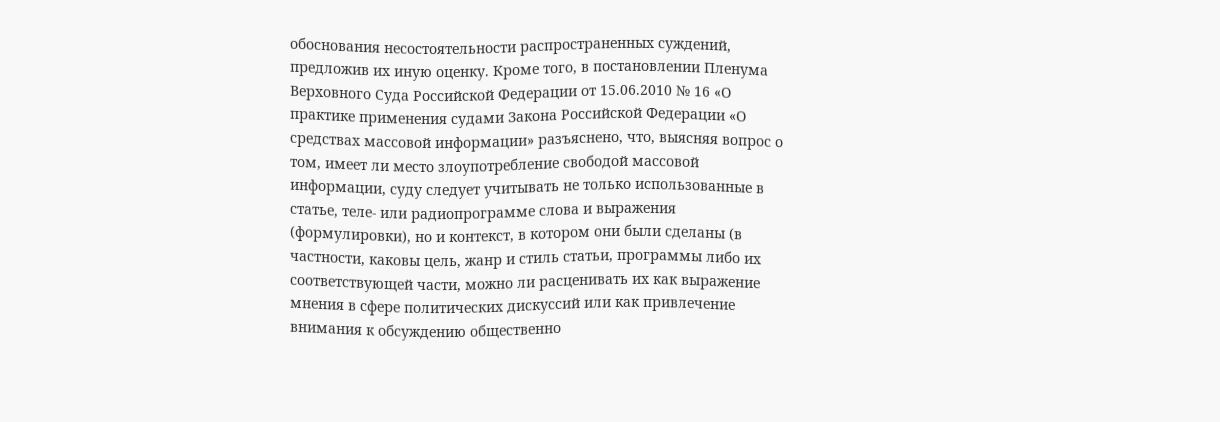обоснования несостоятельности распространенных суждений, предложив их иную оценку. Кроме того, в постановлении Пленума Верховного Суда Российской Федерации от 15.06.2010 № 16 «О практике применения судами Закона Российской Федерации «О средствах массовой информации» разъяснено, что, выясняя вопрос о том, имеет ли место злоупотребление свободой массовой информации, суду следует учитывать не только использованные в статье, теле- или радиопрограмме слова и выражения (формулировки), но и контекст, в котором они были сделаны (в частности, каковы цель, жанр и стиль статьи, программы либо их соответствующей части, можно ли расценивать их как выражение мнения в сфере политических дискуссий или как привлечение внимания к обсуждению общественно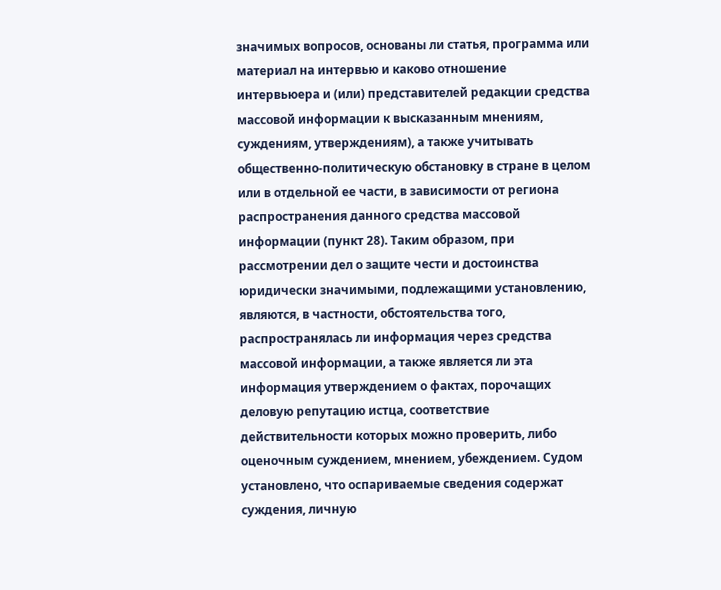значимых вопросов, основаны ли статья, программа или материал на интервью и каково отношение интервьюера и (или) представителей редакции средства массовой информации к высказанным мнениям, суждениям, утверждениям), а также учитывать общественно-политическую обстановку в стране в целом или в отдельной ее части, в зависимости от региона распространения данного средства массовой информации (пункт 28). Таким образом, при рассмотрении дел о защите чести и достоинства юридически значимыми, подлежащими установлению, являются, в частности, обстоятельства того, распространялась ли информация через средства массовой информации, а также является ли эта информация утверждением о фактах, порочащих деловую репутацию истца, соответствие действительности которых можно проверить, либо оценочным суждением, мнением, убеждением. Судом установлено, что оспариваемые сведения содержат суждения, личную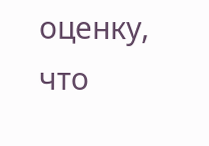оценку, что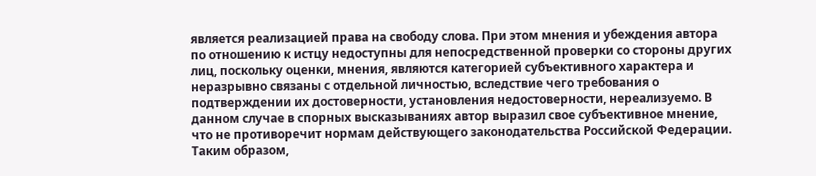является реализацией права на свободу слова. При этом мнения и убеждения автора по отношению к истцу недоступны для непосредственной проверки со стороны других лиц, поскольку оценки, мнения, являются категорией субъективного характера и неразрывно связаны с отдельной личностью, вследствие чего требования о подтверждении их достоверности, установления недостоверности, нереализуемо. В данном случае в спорных высказываниях автор выразил свое субъективное мнение, что не противоречит нормам действующего законодательства Российской Федерации. Таким образом,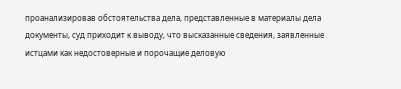проанализировав обстоятельства дела, представленные в материалы дела документы, суд приходит к выводу, что высказанные сведения, заявленные истцами как недостоверные и порочащие деловую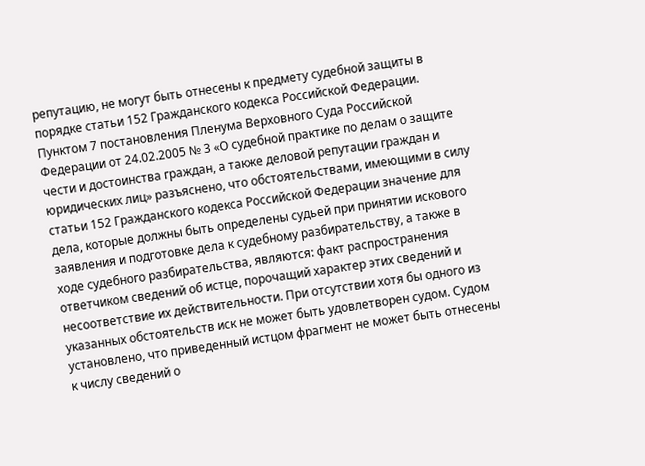репутацию, не могут быть отнесены к предмету судебной защиты в порядке статьи 152 Гражданского кодекса Российской Федерации. Пунктом 7 постановления Пленума Верховного Суда Российской Федерации от 24.02.2005 № 3 «О судебной практике по делам о защите чести и достоинства граждан, а также деловой репутации граждан и юридических лиц» разъяснено, что обстоятельствами, имеющими в силу статьи 152 Гражданского кодекса Российской Федерации значение для дела, которые должны быть определены судьей при принятии искового заявления и подготовке дела к судебному разбирательству, а также в ходе судебного разбирательства, являются: факт распространения ответчиком сведений об истце, порочащий характер этих сведений и несоответствие их действительности. При отсутствии хотя бы одного из указанных обстоятельств иск не может быть удовлетворен судом. Судом установлено, что приведенный истцом фрагмент не может быть отнесены к числу сведений о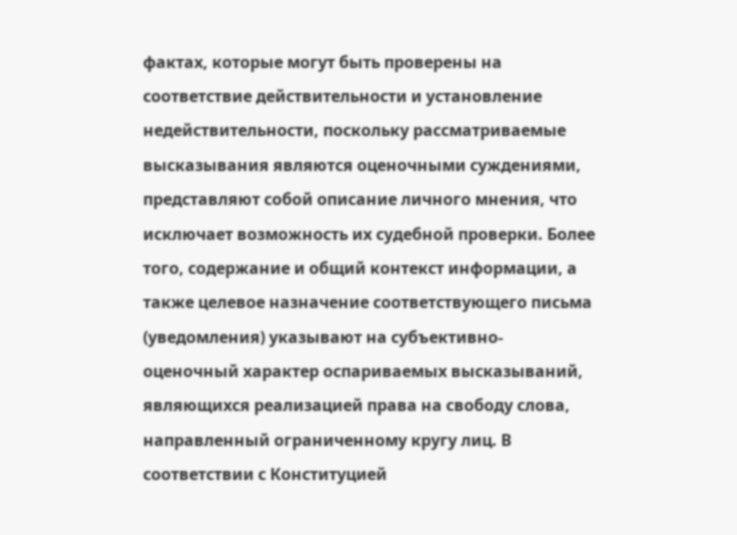фактах, которые могут быть проверены на соответствие действительности и установление недействительности, поскольку рассматриваемые высказывания являются оценочными суждениями, представляют собой описание личного мнения, что исключает возможность их судебной проверки. Более того, содержание и общий контекст информации, а также целевое назначение соответствующего письма (уведомления) указывают на субъективно-оценочный характер оспариваемых высказываний, являющихся реализацией права на свободу слова, направленный ограниченному кругу лиц. В соответствии с Конституцией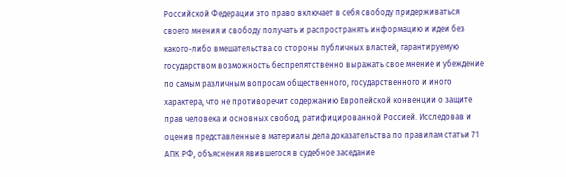Российской Федерации это право включает в себя свободу придерживаться своего мнения и свободу получать и распространять информацию и идеи без какого-либо вмешательства со стороны публичных властей, гарантируемую государством возможность беспрепятственно выражать свое мнение и убеждение по самым различным вопросам общественного, государственного и иного характера, что не противоречит содержанию Европейской конвенции о защите прав человека и основных свобод, ратифицированной Россией. Исследовав и оценив представленные в материалы дела доказательства по правилам статьи 71 АПК РФ, объяснения явившегося в судебное заседание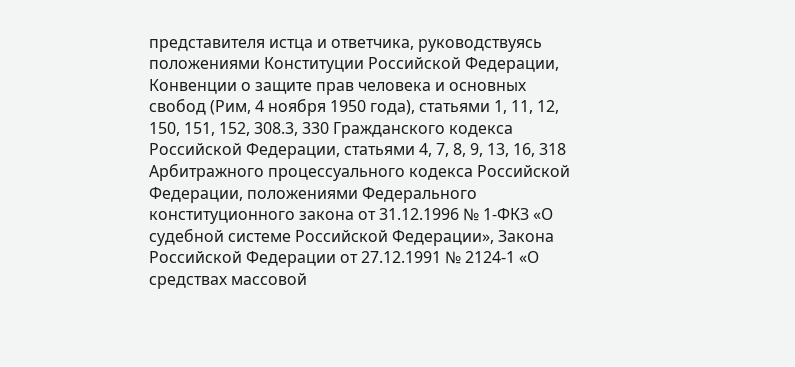представителя истца и ответчика, руководствуясь положениями Конституции Российской Федерации, Конвенции о защите прав человека и основных свобод (Рим, 4 ноября 1950 года), статьями 1, 11, 12, 150, 151, 152, 308.3, 330 Гражданского кодекса Российской Федерации, статьями 4, 7, 8, 9, 13, 16, 318 Арбитражного процессуального кодекса Российской Федерации, положениями Федерального конституционного закона от 31.12.1996 № 1-ФКЗ «О судебной системе Российской Федерации», Закона Российской Федерации от 27.12.1991 № 2124-1 «О средствах массовой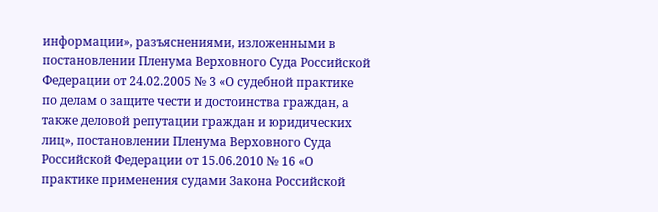информации», разъяснениями, изложенными в постановлении Пленума Верховного Суда Российской Федерации от 24.02.2005 № 3 «О судебной практике по делам о защите чести и достоинства граждан, а также деловой репутации граждан и юридических лиц», постановлении Пленума Верховного Суда Российской Федерации от 15.06.2010 № 16 «О практике применения судами Закона Российской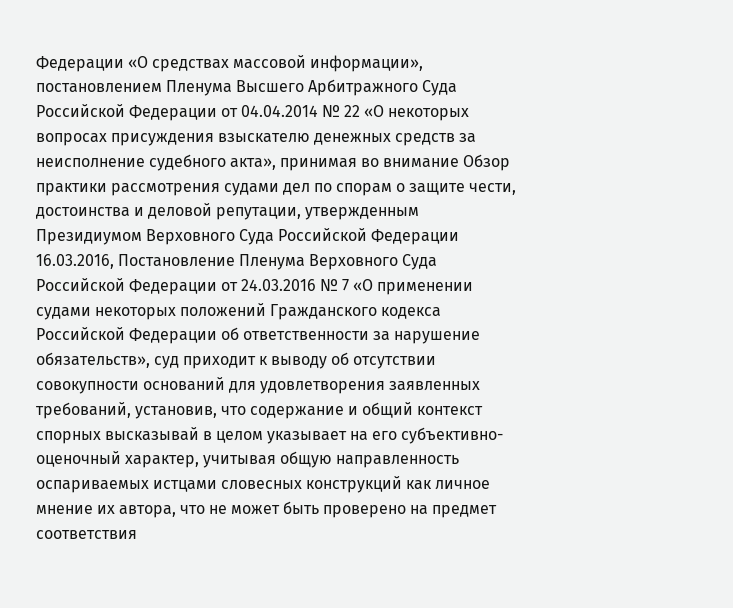Федерации «О средствах массовой информации», постановлением Пленума Высшего Арбитражного Суда Российской Федерации от 04.04.2014 № 22 «О некоторых вопросах присуждения взыскателю денежных средств за неисполнение судебного акта», принимая во внимание Обзор практики рассмотрения судами дел по спорам о защите чести, достоинства и деловой репутации, утвержденным Президиумом Верховного Суда Российской Федерации 16.03.2016, Постановление Пленума Верховного Суда Российской Федерации от 24.03.2016 № 7 «О применении судами некоторых положений Гражданского кодекса Российской Федерации об ответственности за нарушение обязательств», суд приходит к выводу об отсутствии совокупности оснований для удовлетворения заявленных требований, установив, что содержание и общий контекст спорных высказывай в целом указывает на его субъективно-оценочный характер, учитывая общую направленность оспариваемых истцами словесных конструкций как личное мнение их автора, что не может быть проверено на предмет соответствия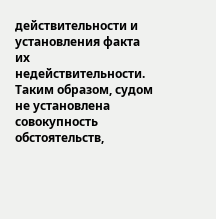действительности и установления факта их недействительности. Таким образом, судом не установлена совокупность обстоятельств,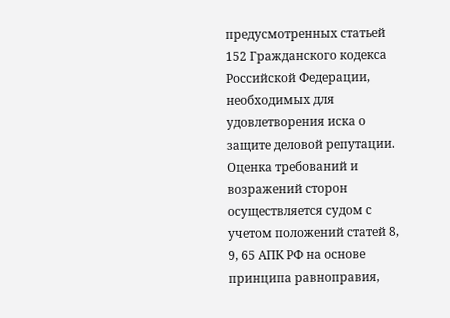предусмотренных статьей 152 Гражданского кодекса Российской Федерации, необходимых для удовлетворения иска о защите деловой репутации. Оценка требований и возражений сторон осуществляется судом с учетом положений статей 8, 9, 65 АПК РФ на основе принципа равноправия,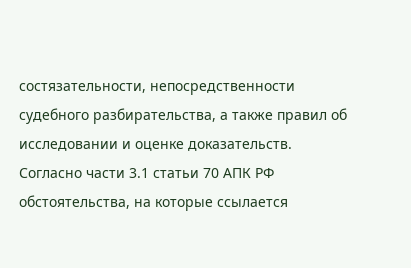состязательности, непосредственности судебного разбирательства, а также правил об исследовании и оценке доказательств. Согласно части 3.1 статьи 70 АПК РФ обстоятельства, на которые ссылается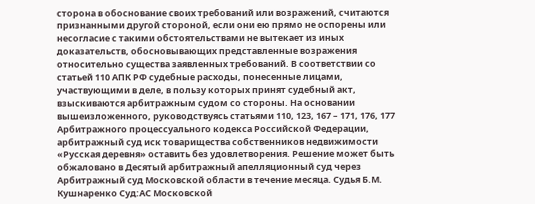сторона в обоснование своих требований или возражений, считаются признанными другой стороной, если они ею прямо не оспорены или несогласие с такими обстоятельствами не вытекает из иных доказательств, обосновывающих представленные возражения относительно существа заявленных требований. В соответствии со статьей 110 АПК РФ судебные расходы, понесенные лицами, участвующими в деле, в пользу которых принят судебный акт, взыскиваются арбитражным судом со стороны. На основании вышеизложенного, руководствуясь статьями 110, 123, 167 – 171, 176, 177 Арбитражного процессуального кодекса Российской Федерации, арбитражный суд иск товарищества собственников недвижимости «Русская деревня» оставить без удовлетворения. Решение может быть обжаловано в Десятый арбитражный апелляционный суд через Арбитражный суд Московской области в течение месяца. Судья Б.М. Кушнаренко Суд:АС Московской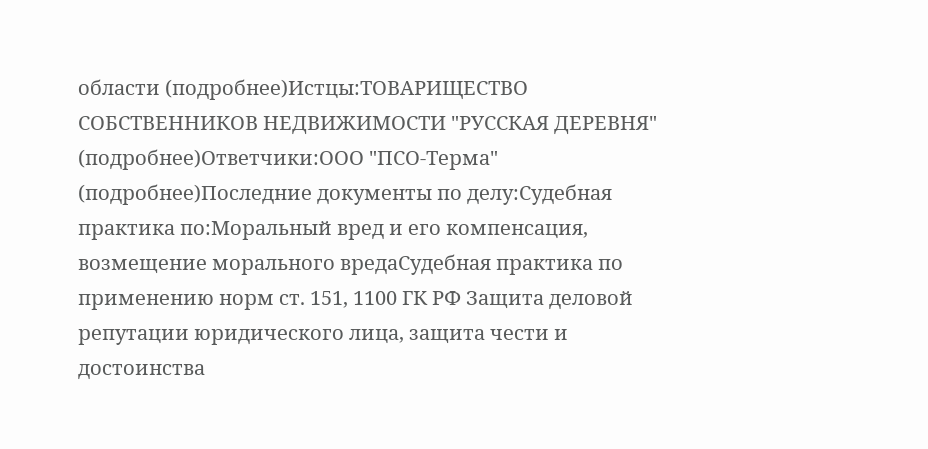области (подробнее)Истцы:ТОВАРИЩЕСТВО СОБСТВЕННИКОВ НЕДВИЖИМОСТИ "РУССКАЯ ДЕРЕВНЯ" (подробнее)Ответчики:ООО "ПСО-Терма" (подробнее)Последние документы по делу:Судебная практика по:Моральный вред и его компенсация, возмещение морального вредаСудебная практика по применению норм ст. 151, 1100 ГК РФ Защита деловой репутации юридического лица, защита чести и достоинства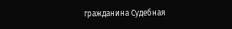гражданина Судебная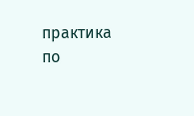практика по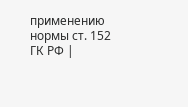применению нормы ст. 152 ГК РФ |